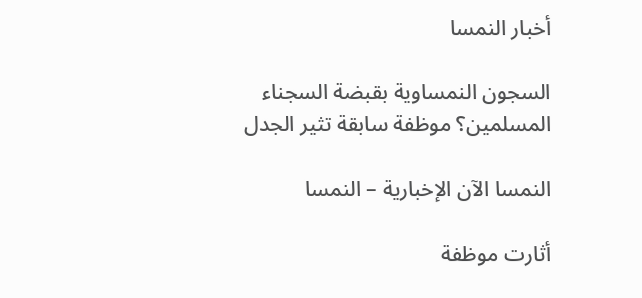أخبار النمسا

السجون النمساوية بقبضة السجناء المسلمين؟ موظفة سابقة تثير الجدل

النمسا الآن الإخبارية – النمسا

أثارت موظفة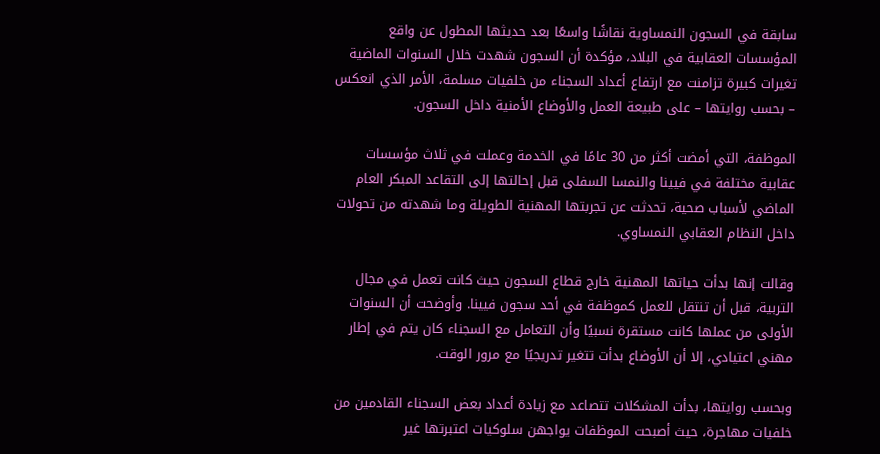سابقة في السجون النمساوية نقاشًا واسعًا بعد حديثها المطول عن واقع المؤسسات العقابية في البلاد، مؤكدة أن السجون شهدت خلال السنوات الماضية تغيرات كبيرة تزامنت مع ارتفاع أعداد السجناء من خلفيات مسلمة، الأمر الذي انعكس – بحسب روايتها – على طبيعة العمل والأوضاع الأمنية داخل السجون.

الموظفة، التي أمضت أكثر من 30 عامًا في الخدمة وعملت في ثلاث مؤسسات عقابية مختلفة في فيينا والنمسا السفلى قبل إحالتها إلى التقاعد المبكر العام الماضي لأسباب صحية، تحدثت عن تجربتها المهنية الطويلة وما شهدته من تحولات داخل النظام العقابي النمساوي.

وقالت إنها بدأت حياتها المهنية خارج قطاع السجون حيث كانت تعمل في مجال التربية، قبل أن تنتقل للعمل كموظفة في أحد سجون فيينا. وأوضحت أن السنوات الأولى من عملها كانت مستقرة نسبيًا وأن التعامل مع السجناء كان يتم في إطار مهني اعتيادي، إلا أن الأوضاع بدأت تتغير تدريجيًا مع مرور الوقت.

وبحسب روايتها، بدأت المشكلات تتصاعد مع زيادة أعداد بعض السجناء القادمين من خلفيات مهاجرة، حيث أصبحت الموظفات يواجهن سلوكيات اعتبرتها غير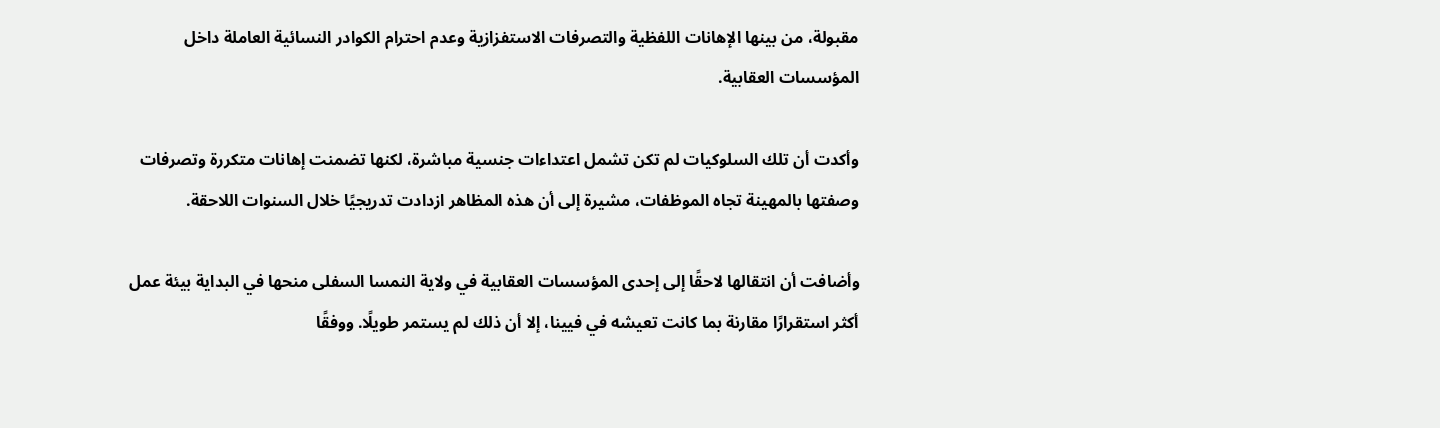مقبولة، من بينها الإهانات اللفظية والتصرفات الاستفزازية وعدم احترام الكوادر النسائية العاملة داخل المؤسسات العقابية.

وأكدت أن تلك السلوكيات لم تكن تشمل اعتداءات جنسية مباشرة، لكنها تضمنت إهانات متكررة وتصرفات وصفتها بالمهينة تجاه الموظفات، مشيرة إلى أن هذه المظاهر ازدادت تدريجيًا خلال السنوات اللاحقة.

وأضافت أن انتقالها لاحقًا إلى إحدى المؤسسات العقابية في ولاية النمسا السفلى منحها في البداية بيئة عمل أكثر استقرارًا مقارنة بما كانت تعيشه في فيينا، إلا أن ذلك لم يستمر طويلًا. ووفقًا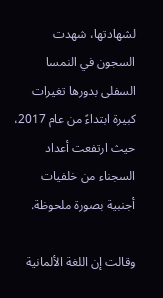لشهادتها، شهدت السجون في النمسا السفلى بدورها تغيرات كبيرة ابتداءً من عام 2017، حيث ارتفعت أعداد السجناء من خلفيات أجنبية بصورة ملحوظة.

وقالت إن اللغة الألمانية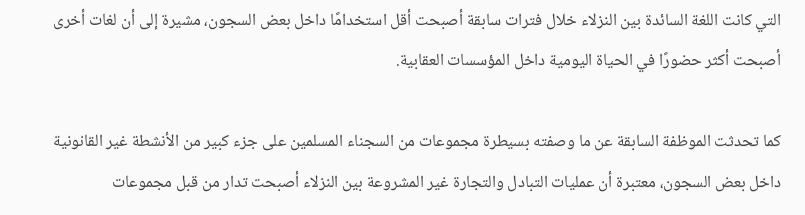التي كانت اللغة السائدة بين النزلاء خلال فترات سابقة أصبحت أقل استخدامًا داخل بعض السجون، مشيرة إلى أن لغات أخرى أصبحت أكثر حضورًا في الحياة اليومية داخل المؤسسات العقابية.

كما تحدثت الموظفة السابقة عن ما وصفته بسيطرة مجموعات من السجناء المسلمين على جزء كبير من الأنشطة غير القانونية داخل بعض السجون، معتبرة أن عمليات التبادل والتجارة غير المشروعة بين النزلاء أصبحت تدار من قبل مجموعات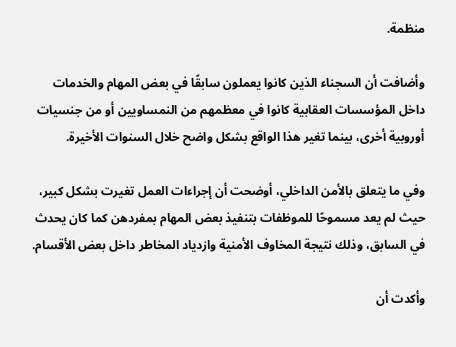منظمة.

وأضافت أن السجناء الذين كانوا يعملون سابقًا في بعض المهام والخدمات داخل المؤسسات العقابية كانوا في معظمهم من النمساويين أو من جنسيات أوروبية أخرى، بينما تغير هذا الواقع بشكل واضح خلال السنوات الأخيرة.

وفي ما يتعلق بالأمن الداخلي، أوضحت أن إجراءات العمل تغيرت بشكل كبير، حيث لم يعد مسموحًا للموظفات بتنفيذ بعض المهام بمفردهن كما كان يحدث في السابق، وذلك نتيجة المخاوف الأمنية وازدياد المخاطر داخل بعض الأقسام.

وأكدت أن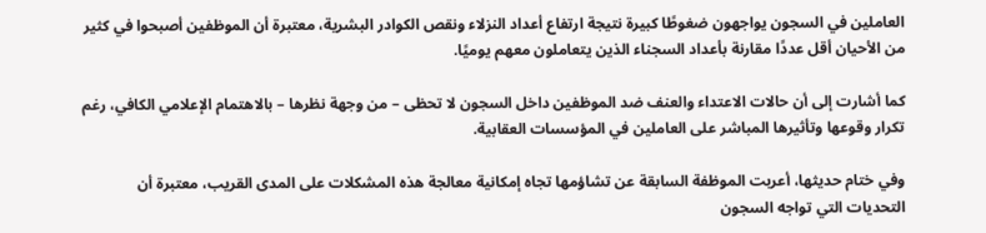العاملين في السجون يواجهون ضغوطًا كبيرة نتيجة ارتفاع أعداد النزلاء ونقص الكوادر البشرية، معتبرة أن الموظفين أصبحوا في كثير من الأحيان أقل عددًا مقارنة بأعداد السجناء الذين يتعاملون معهم يوميًا.

كما أشارت إلى أن حالات الاعتداء والعنف ضد الموظفين داخل السجون لا تحظى – من وجهة نظرها – بالاهتمام الإعلامي الكافي، رغم تكرار وقوعها وتأثيرها المباشر على العاملين في المؤسسات العقابية.

وفي ختام حديثها، أعربت الموظفة السابقة عن تشاؤمها تجاه إمكانية معالجة هذه المشكلات على المدى القريب، معتبرة أن التحديات التي تواجه السجون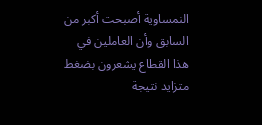النمساوية أصبحت أكبر من السابق وأن العاملين في هذا القطاع يشعرون بضغط متزايد نتيجة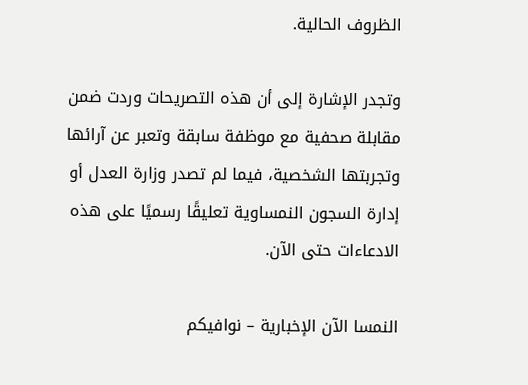الظروف الحالية.

وتجدر الإشارة إلى أن هذه التصريحات وردت ضمن مقابلة صحفية مع موظفة سابقة وتعبر عن آرائها وتجربتها الشخصية، فيما لم تصدر وزارة العدل أو إدارة السجون النمساوية تعليقًا رسميًا على هذه الادعاءات حتى الآن.

النمسا الآن الإخبارية – نوافيكم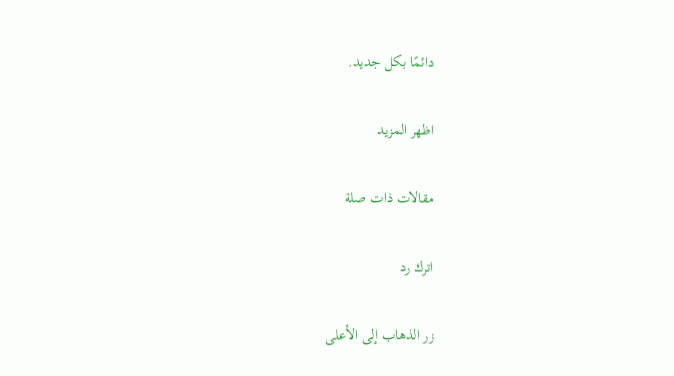دائمًا بكل جديد.

اظهر المزيد

مقالات ذات صلة

اترك رد

زر الذهاب إلى الأعلى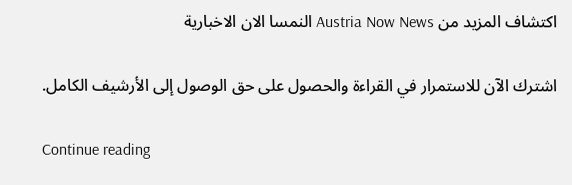اكتشاف المزيد من Austria Now News النمسا الان الاخبارية

اشترك الآن للاستمرار في القراءة والحصول على حق الوصول إلى الأرشيف الكامل.

Continue reading